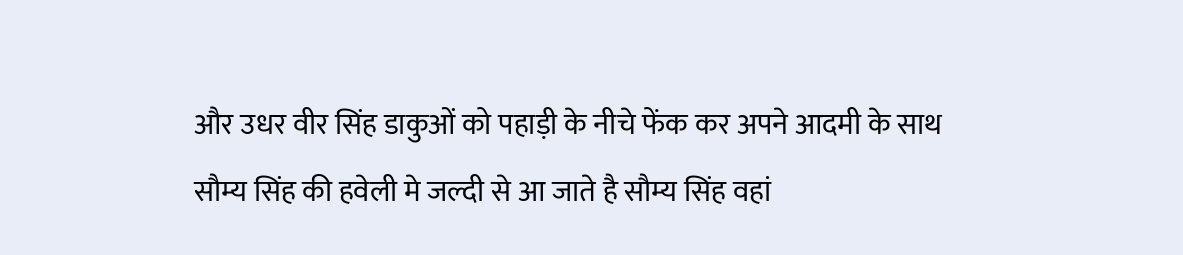और उधर वीर सिंह डाकुओं को पहाड़ी के नीचे फेंक कर अपने आदमी के साथ सौम्य सिंह की हवेली मे जल्दी से आ जाते है सौम्य सिंह वहां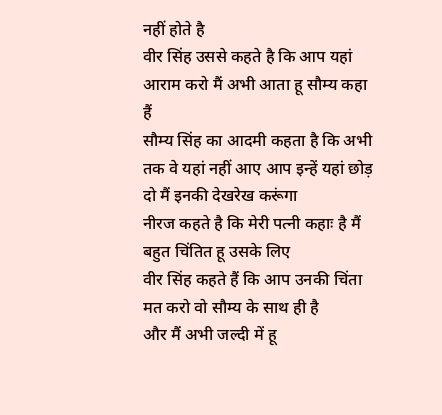नहीं होते है
वीर सिंह उससे कहते है कि आप यहां आराम करो मैं अभी आता हू सौम्य कहा हैं
सौम्य सिंह का आदमी कहता है कि अभी तक वे यहां नहीं आए आप इन्हें यहां छोड़ दो मैं इनकी देखरेख करूंगा
नीरज कहते है कि मेरी पत्नी कहाः है मैं बहुत चिंतित हू उसके लिए
वीर सिंह कहते हैं कि आप उनकी चिंता मत करो वो सौम्य के साथ ही है
और मैं अभी जल्दी में हू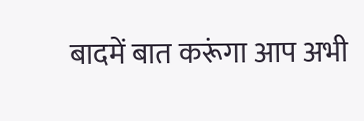बादमें बात करूंगा आप अभी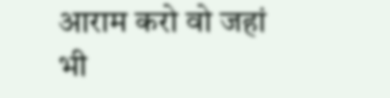आराम करो वो जहां भी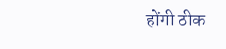होंगी ठीक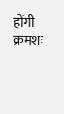होंगी क्रमशः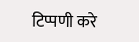टिप्पणी करे